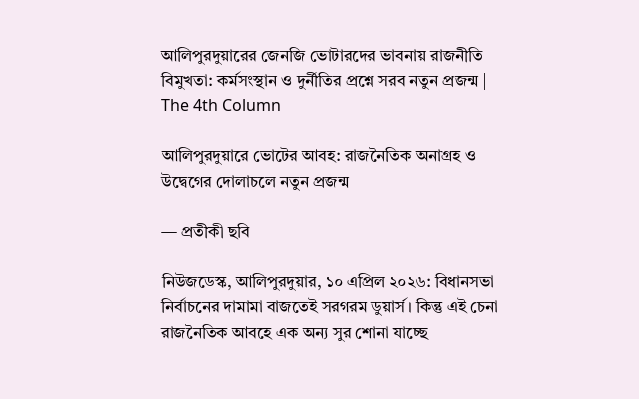আলিপুরদুয়ারের জেনজি ভোটারদের ভাবনায় রাজনীতি বিমুখতা: কর্মসংস্থান ও দুর্নীতির প্রশ্নে সরব নতুন প্রজন্ম | The 4th Column

আলিপুরদুয়ারে ভোটের আবহ: রাজনৈতিক অনাগ্রহ ও উদ্বেগের দোলাচলে নতুন প্রজন্ম

— প্রতীকী ছবি

নিউজডেস্ক, আলিপুরদুয়ার, ১০ এপ্রিল ২০২৬: বিধানসভা নির্বাচনের দামামা বাজতেই সরগরম ডুয়ার্স। কিন্তু এই চেনা রাজনৈতিক আবহে এক অন্য সুর শোনা যাচ্ছে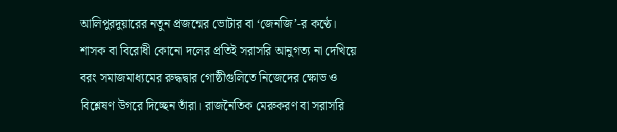আলিপুরদুয়ারের নতুন প্রজন্মের ভোটার বা ‘জেনজি’-র কণ্ঠে। শাসক বা বিরোধী কোনো দলের প্রতিই সরাসরি আনুগত্য না দেখিয়ে বরং সমাজমাধ্যমের রুদ্ধদ্বার গোষ্ঠীগুলিতে নিজেদের ক্ষোভ ও বিশ্লেষণ উগরে দিচ্ছেন তাঁরা। রাজনৈতিক মেরুকরণ বা সরাসরি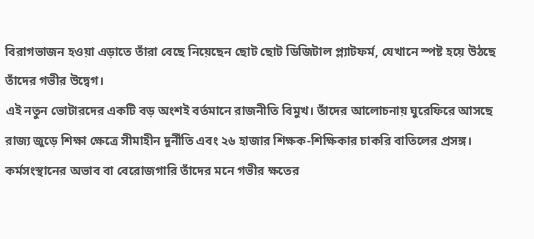বিরাগভাজন হওয়া এড়াতে তাঁরা বেছে নিয়েছেন ছোট ছোট ডিজিটাল প্ল্যাটফর্ম, যেখানে স্পষ্ট হয়ে উঠছে তাঁদের গভীর উদ্বেগ।
এই নতুন ভোটারদের একটি বড় অংশই বর্তমানে রাজনীতি বিমুখ। তাঁদের আলোচনায় ঘুরেফিরে আসছে রাজ্য জুড়ে শিক্ষা ক্ষেত্রে সীমাহীন দুর্নীতি এবং ২৬ হাজার শিক্ষক-শিক্ষিকার চাকরি বাতিলের প্রসঙ্গ। কর্মসংস্থানের অভাব বা বেরোজগারি তাঁদের মনে গভীর ক্ষতের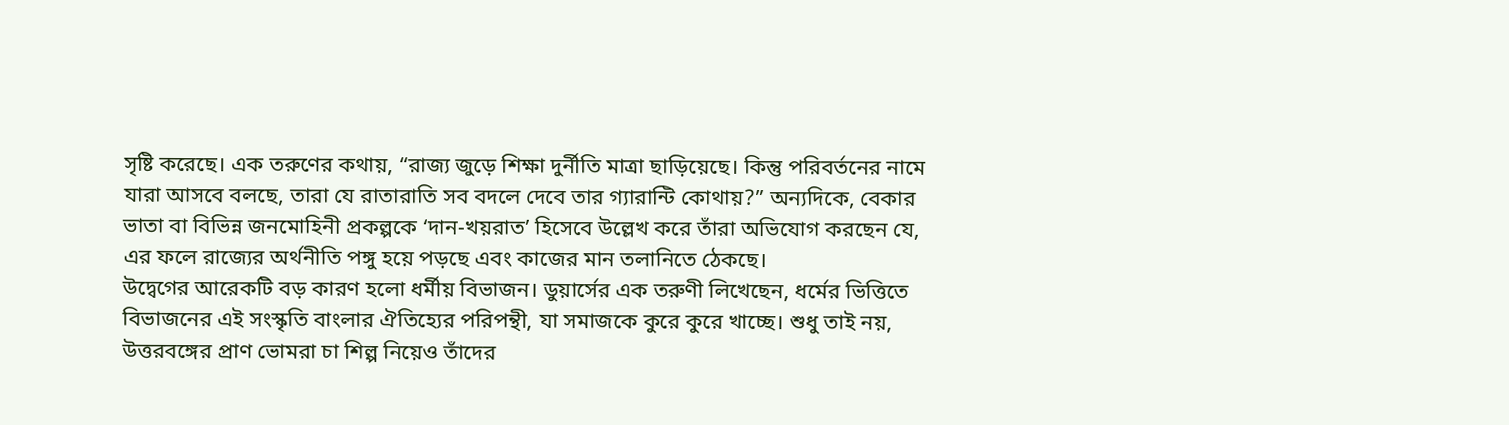সৃষ্টি করেছে। এক তরুণের কথায়, “রাজ্য জুড়ে শিক্ষা দুর্নীতি মাত্রা ছাড়িয়েছে। কিন্তু পরিবর্তনের নামে যারা আসবে বলছে, তারা যে রাতারাতি সব বদলে দেবে তার গ্যারান্টি কোথায়?” অন্যদিকে, বেকার ভাতা বা বিভিন্ন জনমোহিনী প্রকল্পকে ‘দান-খয়রাত’ হিসেবে উল্লেখ করে তাঁরা অভিযোগ করছেন যে, এর ফলে রাজ্যের অর্থনীতি পঙ্গু হয়ে পড়ছে এবং কাজের মান তলানিতে ঠেকছে।
উদ্বেগের আরেকটি বড় কারণ হলো ধর্মীয় বিভাজন। ডুয়ার্সের এক তরুণী লিখেছেন, ধর্মের ভিত্তিতে বিভাজনের এই সংস্কৃতি বাংলার ঐতিহ্যের পরিপন্থী, যা সমাজকে কুরে কুরে খাচ্ছে। শুধু তাই নয়, উত্তরবঙ্গের প্রাণ ভোমরা চা শিল্প নিয়েও তাঁদের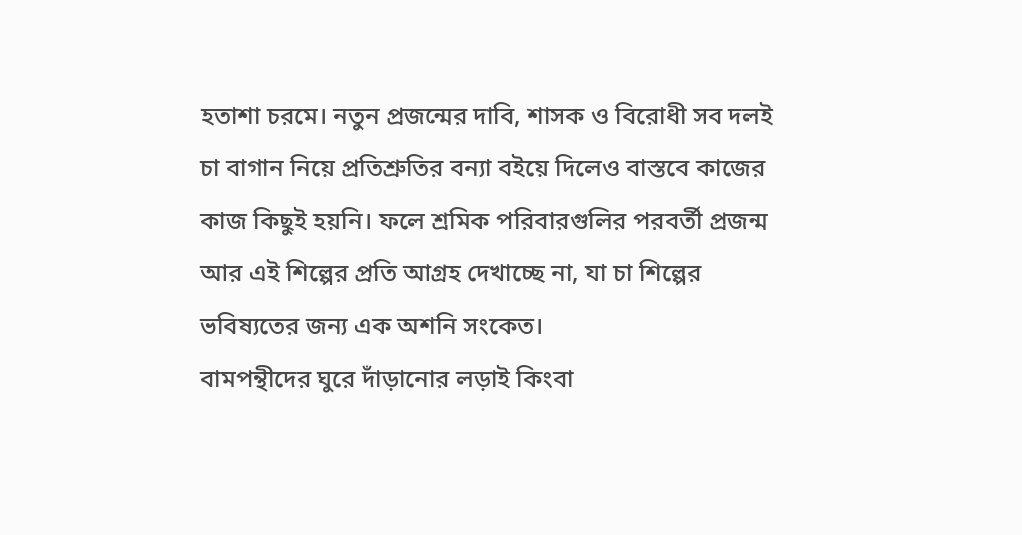হতাশা চরমে। নতুন প্রজন্মের দাবি, শাসক ও বিরোধী সব দলই চা বাগান নিয়ে প্রতিশ্রুতির বন্যা বইয়ে দিলেও বাস্তবে কাজের কাজ কিছুই হয়নি। ফলে শ্রমিক পরিবারগুলির পরবর্তী প্রজন্ম আর এই শিল্পের প্রতি আগ্রহ দেখাচ্ছে না, যা চা শিল্পের ভবিষ্যতের জন্য এক অশনি সংকেত।
বামপন্থীদের ঘুরে দাঁড়ানোর লড়াই কিংবা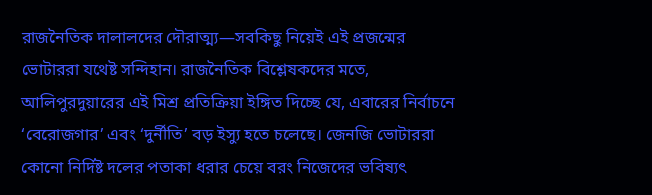রাজনৈতিক দালালদের দৌরাত্ম্য—সবকিছু নিয়েই এই প্রজন্মের ভোটাররা যথেষ্ট সন্দিহান। রাজনৈতিক বিশ্লেষকদের মতে, আলিপুরদুয়ারের এই মিশ্র প্রতিক্রিয়া ইঙ্গিত দিচ্ছে যে, এবারের নির্বাচনে ‘বেরোজগার’ এবং ‘দুর্নীতি’ বড় ইস্যু হতে চলেছে। জেনজি ভোটাররা কোনো নির্দিষ্ট দলের পতাকা ধরার চেয়ে বরং নিজেদের ভবিষ্যৎ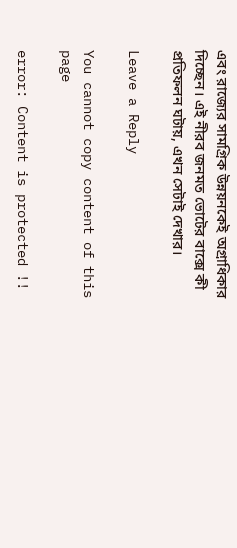এবং রাজ্যের সামগ্রিক উন্নয়নকেই অগ্রাধিকার দিচ্ছেন। এই নীরব জনমত ভোটের বাক্সে কী প্রতিফলন ঘটায়, এখন সেটাই দেখার।

Leave a Reply

You cannot copy content of this page

error: Content is protected !!